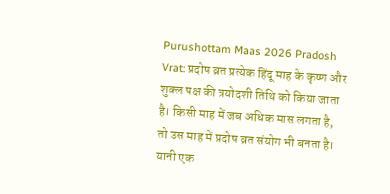Purushottam Maas 2026 Pradosh Vrat: प्रदोष व्रत प्रत्येक हिंदू माह के कृष्ण और शुक्ल पक्ष की त्रयोदशी तिथि को किया जाता है। किसी माह में जब अधिक मास लगता है, तो उस माह में प्रदोष व्रत संयोग भी बनता है। यानी एक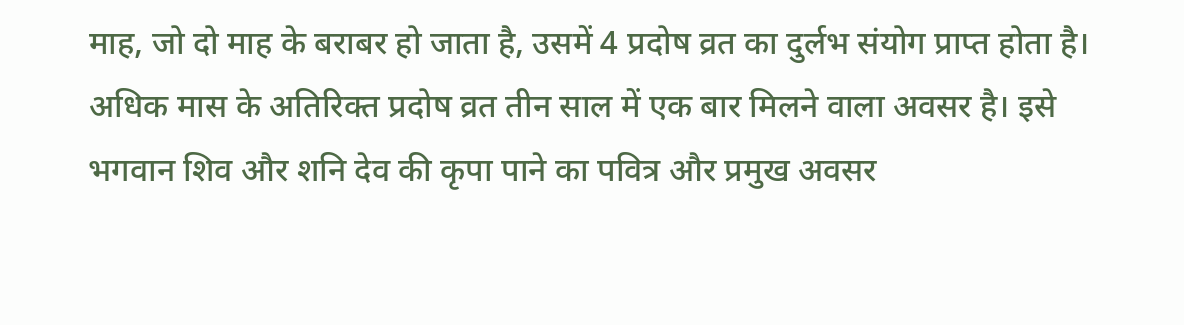माह, जो दो माह के बराबर हो जाता है, उसमें 4 प्रदोष व्रत का दुर्लभ संयोग प्राप्त होता है। अधिक मास के अतिरिक्त प्रदोष व्रत तीन साल में एक बार मिलने वाला अवसर है। इसे भगवान शिव और शनि देव की कृपा पाने का पवित्र और प्रमुख अवसर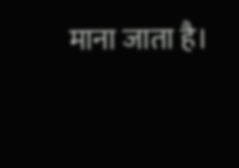माना जाता है।